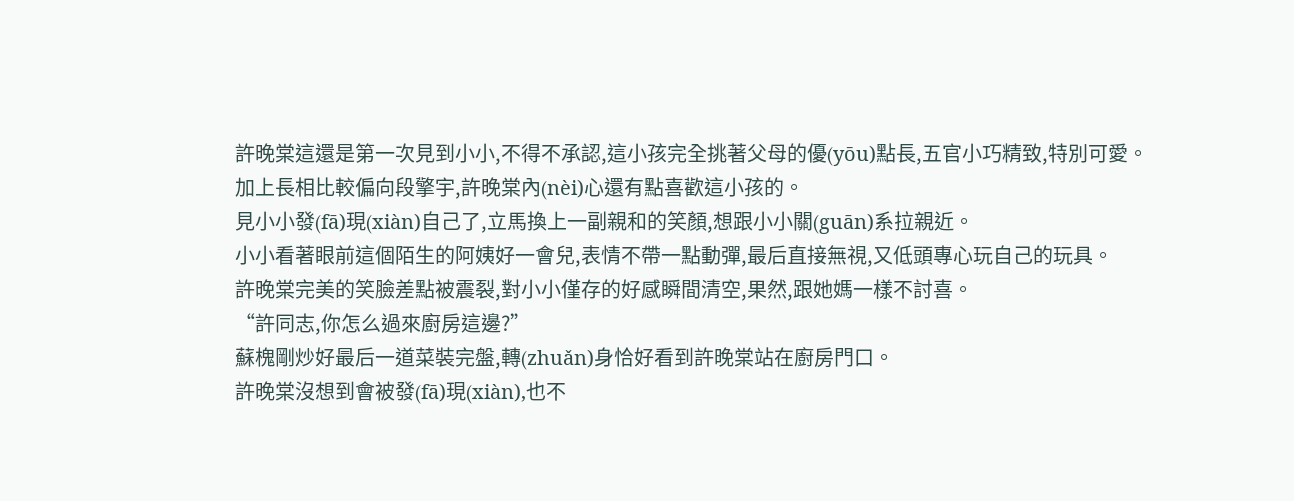許晚棠這還是第一次見到小小,不得不承認,這小孩完全挑著父母的優(yōu)點長,五官小巧精致,特別可愛。
加上長相比較偏向段擎宇,許晚棠內(nèi)心還有點喜歡這小孩的。
見小小發(fā)現(xiàn)自己了,立馬換上一副親和的笑顏,想跟小小關(guān)系拉親近。
小小看著眼前這個陌生的阿姨好一會兒,表情不帶一點動彈,最后直接無視,又低頭專心玩自己的玩具。
許晚棠完美的笑臉差點被震裂,對小小僅存的好感瞬間清空,果然,跟她媽一樣不討喜。
“許同志,你怎么過來廚房這邊?”
蘇槐剛炒好最后一道菜裝完盤,轉(zhuǎn)身恰好看到許晚棠站在廚房門口。
許晚棠沒想到會被發(fā)現(xiàn),也不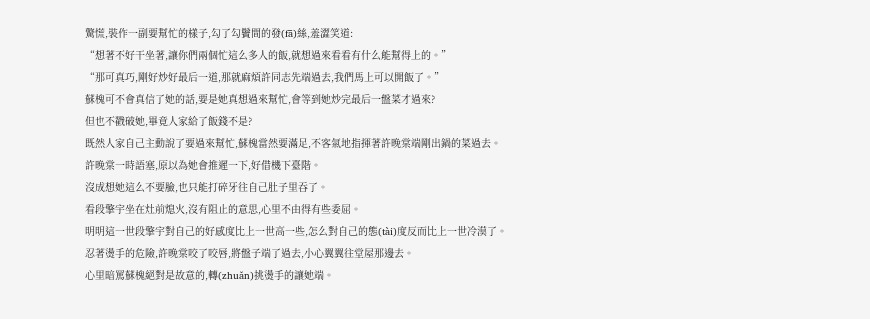驚慌,裝作一副要幫忙的樣子,勾了勾鬢間的發(fā)絲,羞澀笑道:
“想著不好干坐著,讓你們兩個忙這么多人的飯,就想過來看看有什么能幫得上的。”
“那可真巧,剛好炒好最后一道,那就麻煩許同志先端過去,我們馬上可以開飯了。”
蘇槐可不會真信了她的話,要是她真想過來幫忙,會等到她炒完最后一盤菜才過來?
但也不戳破她,畢竟人家給了飯錢不是?
既然人家自己主動說了要過來幫忙,蘇槐當然要滿足,不客氣地指揮著許晚棠端剛出鍋的菜過去。
許晚棠一時語塞,原以為她會推遲一下,好借機下臺階。
沒成想她這么不要臉,也只能打碎牙往自己肚子里吞了。
看段擎宇坐在灶前熄火,沒有阻止的意思,心里不由得有些委屈。
明明這一世段擎宇對自己的好感度比上一世高一些,怎么對自己的態(tài)度反而比上一世冷漠了。
忍著燙手的危險,許晚棠咬了咬唇,將盤子端了過去,小心翼翼往堂屋那邊去。
心里暗罵蘇槐絕對是故意的,轉(zhuǎn)挑燙手的讓她端。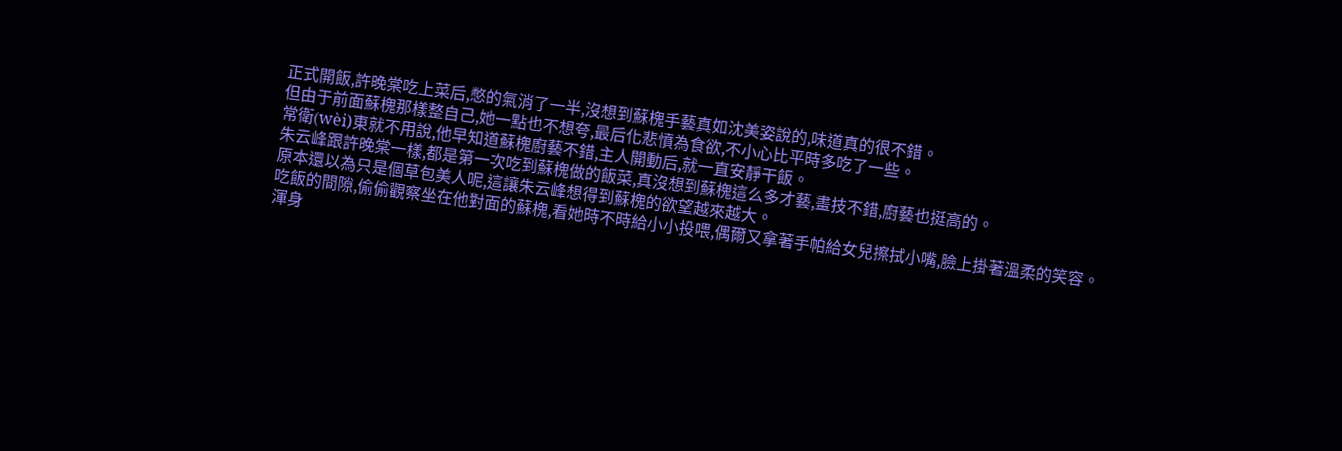正式開飯,許晚棠吃上菜后,憋的氣消了一半,沒想到蘇槐手藝真如沈美姿說的,味道真的很不錯。
但由于前面蘇槐那樣整自己,她一點也不想夸,最后化悲憤為食欲,不小心比平時多吃了一些。
常衛(wèi)東就不用說,他早知道蘇槐廚藝不錯,主人開動后,就一直安靜干飯。
朱云峰跟許晚棠一樣,都是第一次吃到蘇槐做的飯菜,真沒想到蘇槐這么多才藝,畫技不錯,廚藝也挺高的。
原本還以為只是個草包美人呢,這讓朱云峰想得到蘇槐的欲望越來越大。
吃飯的間隙,偷偷觀察坐在他對面的蘇槐,看她時不時給小小投喂,偶爾又拿著手帕給女兒擦拭小嘴,臉上掛著溫柔的笑容。
渾身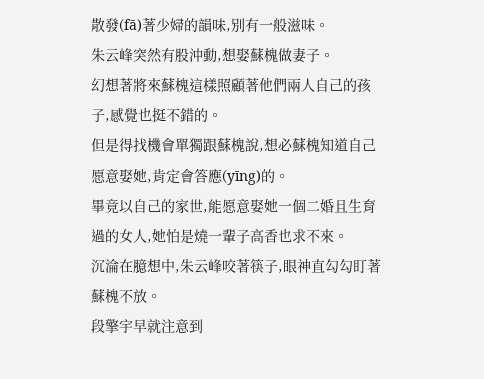散發(fā)著少婦的韻味,別有一般滋味。
朱云峰突然有股沖動,想娶蘇槐做妻子。
幻想著將來蘇槐這樣照顧著他們兩人自己的孩子,感覺也挺不錯的。
但是得找機會單獨跟蘇槐說,想必蘇槐知道自己愿意娶她,肯定會答應(yīng)的。
畢竟以自己的家世,能愿意娶她一個二婚且生育過的女人,她怕是燒一輩子高香也求不來。
沉淪在臆想中,朱云峰咬著筷子,眼神直勾勾盯著蘇槐不放。
段擎宇早就注意到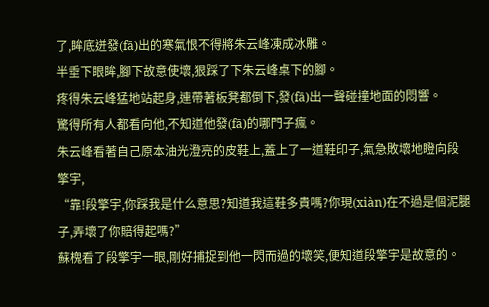了,眸底迸發(fā)出的寒氣恨不得將朱云峰凍成冰雕。
半垂下眼眸,腳下故意使壞,狠踩了下朱云峰桌下的腳。
疼得朱云峰猛地站起身,連帶著板凳都倒下,發(fā)出一聲碰撞地面的悶響。
驚得所有人都看向他,不知道他發(fā)的哪門子瘋。
朱云峰看著自己原本油光澄亮的皮鞋上,蓋上了一道鞋印子,氣急敗壞地瞪向段擎宇,
“靠!段擎宇,你踩我是什么意思?知道我這鞋多貴嗎?你現(xiàn)在不過是個泥腿子,弄壞了你賠得起嗎?”
蘇槐看了段擎宇一眼,剛好捕捉到他一閃而過的壞笑,便知道段擎宇是故意的。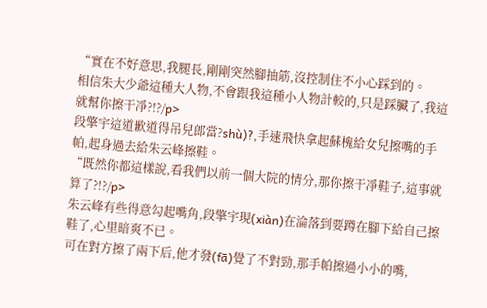“實在不好意思,我腿長,剛剛突然腳抽筋,沒控制住不小心踩到的。
相信朱大少爺這種大人物,不會跟我這種小人物計較的,只是踩臟了,我這就幫你擦干凈?!?/p>
段擎宇這道歉道得吊兒郎當?shù)?,手速飛快拿起蘇槐給女兒擦嘴的手帕,起身過去給朱云峰擦鞋。
“既然你都這樣說,看我們以前一個大院的情分,那你擦干凈鞋子,這事就算了?!?/p>
朱云峰有些得意勾起嘴角,段擎宇現(xiàn)在淪落到要蹲在腳下給自己擦鞋了,心里暗爽不已。
可在對方擦了兩下后,他才發(fā)覺了不對勁,那手帕擦過小小的嘴,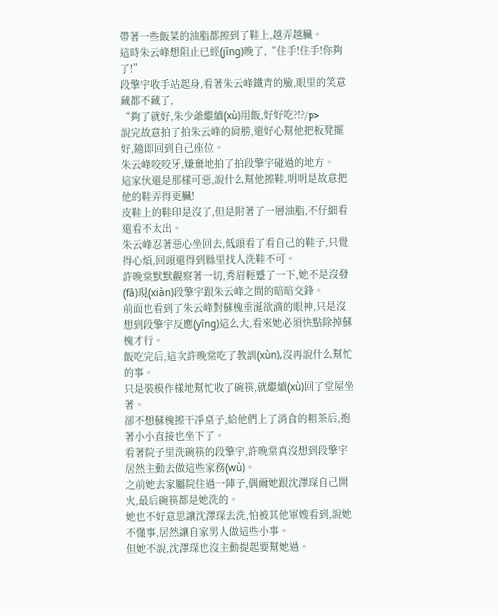帶著一些飯菜的油脂都擦到了鞋上,越弄越臟。
這時朱云峰想阻止已經(jīng)晚了,“住手!住手!你夠了!”
段擎宇收手站起身,看著朱云峰鐵青的臉,眼里的笑意藏都不藏了,
“夠了就好,朱少爺繼續(xù)用飯,好好吃?!?/p>
說完故意拍了拍朱云峰的肩膀,還好心幫他把板凳擺好,隨即回到自己座位。
朱云峰咬咬牙,嫌棄地拍了拍段擎宇碰過的地方。
這家伙還是那樣可惡,說什么幫他擦鞋,明明是故意把他的鞋弄得更臟!
皮鞋上的鞋印是沒了,但是附著了一層油脂,不仔細看還看不太出。
朱云峰忍著惡心坐回去,低頭看了看自己的鞋子,只覺得心煩,回頭還得到縣里找人洗鞋不可。
許晚棠默默觀察著一切,秀眉輕蹙了一下,她不是沒發(fā)現(xiàn)段擎宇跟朱云峰之間的暗暗交鋒。
前面也看到了朱云峰對蘇槐垂涎欲滴的眼神,只是沒想到段擎宇反應(yīng)這么大,看來她必須快點除掉蘇槐才行。
飯吃完后,這次許晚棠吃了教訓(xùn),沒再說什么幫忙的事。
只是裝模作樣地幫忙收了碗筷,就繼續(xù)回了堂屋坐著。
卻不想蘇槐擦干凈桌子,給他們上了消食的粗茶后,抱著小小直接也坐下了。
看著院子里洗碗筷的段擎宇,許晚棠真沒想到段擎宇居然主動去做這些家務(wù)。
之前她去家屬院住過一陣子,偶爾她跟沈澤琛自己開火,最后碗筷都是她洗的。
她也不好意思讓沈澤琛去洗,怕被其他軍嫂看到,說她不懂事,居然讓自家男人做這些小事。
但她不說,沈澤琛也沒主動提起要幫她過。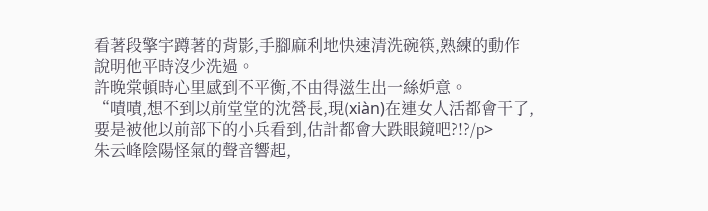看著段擎宇蹲著的背影,手腳麻利地快速清洗碗筷,熟練的動作說明他平時沒少洗過。
許晚棠頓時心里感到不平衡,不由得滋生出一絲妒意。
“嘖嘖,想不到以前堂堂的沈營長,現(xiàn)在連女人活都會干了,要是被他以前部下的小兵看到,估計都會大跌眼鏡吧?!?/p>
朱云峰陰陽怪氣的聲音響起,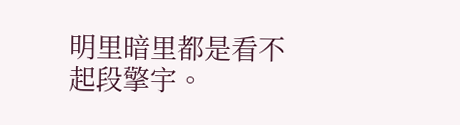明里暗里都是看不起段擎宇。